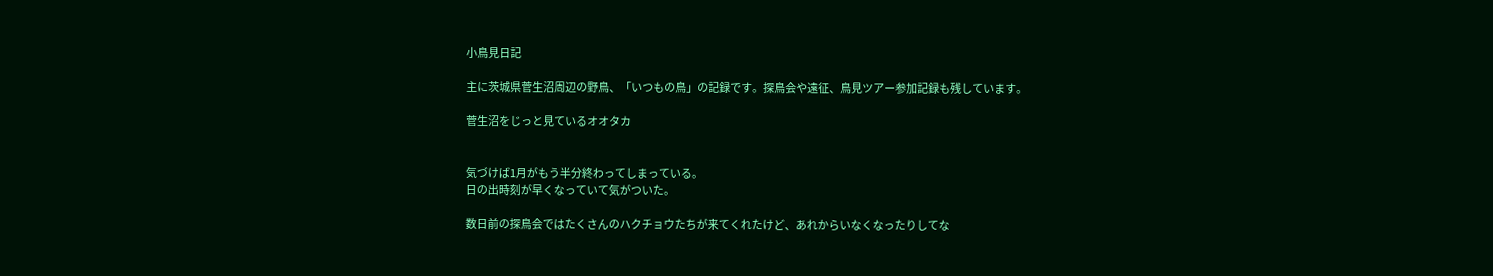小鳥見日記

主に茨城県菅生沼周辺の野鳥、「いつもの鳥」の記録です。探鳥会や遠征、鳥見ツアー参加記録も残しています。

菅生沼をじっと見ているオオタカ


気づけば1月がもう半分終わってしまっている。
日の出時刻が早くなっていて気がついた。

数日前の探鳥会ではたくさんのハクチョウたちが来てくれたけど、あれからいなくなったりしてな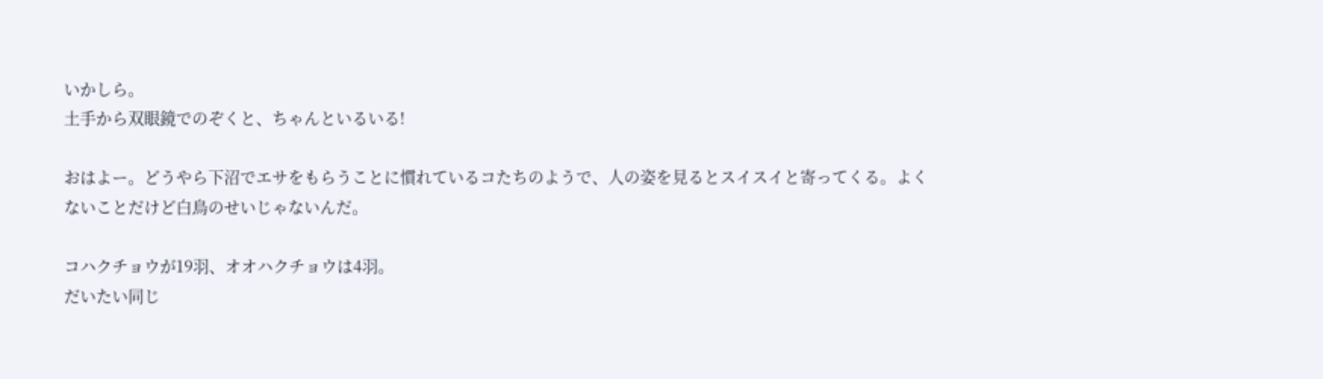いかしら。
土手から双眼鏡でのぞくと、ちゃんといるいる!

おはよー。どうやら下沼でエサをもらうことに慣れているコたちのようで、人の姿を見るとスイスイと寄ってくる。よくないことだけど白鳥のせいじゃないんだ。

コハクチョウが19羽、オオハクチョウは4羽。
だいたい同じ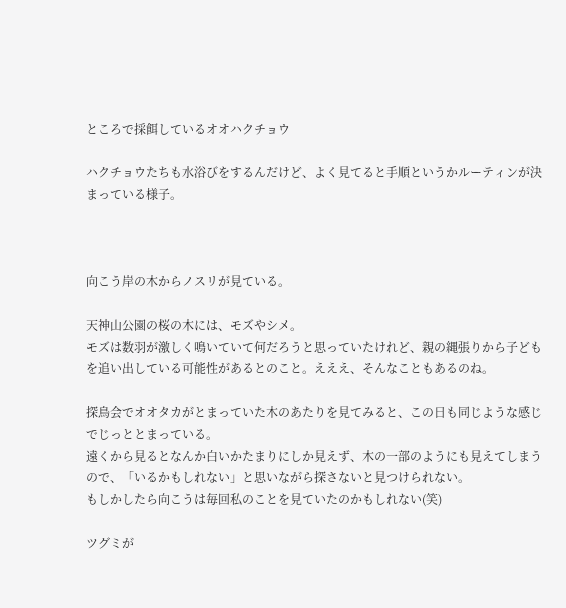ところで採餌しているオオハクチョウ

ハクチョウたちも水浴びをするんだけど、よく見てると手順というかルーティンが決まっている様子。



向こう岸の木からノスリが見ている。

天神山公園の桜の木には、モズやシメ。
モズは数羽が激しく鳴いていて何だろうと思っていたけれど、親の縄張りから子どもを追い出している可能性があるとのこと。えええ、そんなこともあるのね。

探鳥会でオオタカがとまっていた木のあたりを見てみると、この日も同じような感じでじっととまっている。
遠くから見るとなんか白いかたまりにしか見えず、木の一部のようにも見えてしまうので、「いるかもしれない」と思いながら探さないと見つけられない。
もしかしたら向こうは毎回私のことを見ていたのかもしれない(笑)

ツグミが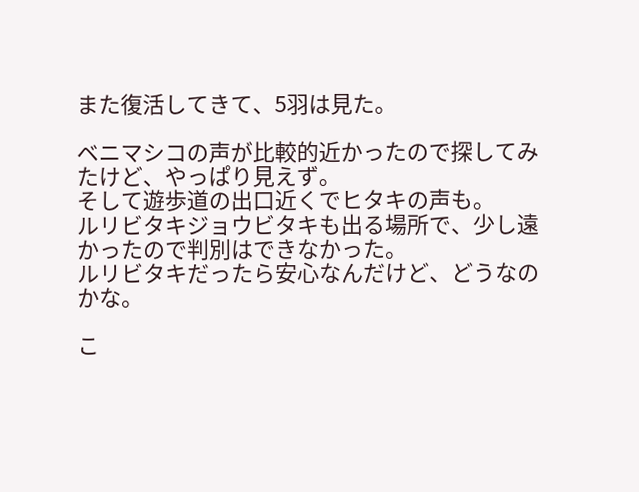また復活してきて、5羽は見た。

ベニマシコの声が比較的近かったので探してみたけど、やっぱり見えず。
そして遊歩道の出口近くでヒタキの声も。
ルリビタキジョウビタキも出る場所で、少し遠かったので判別はできなかった。
ルリビタキだったら安心なんだけど、どうなのかな。

こ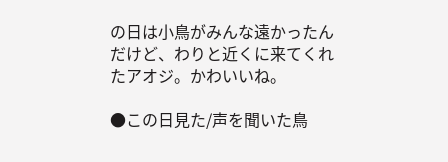の日は小鳥がみんな遠かったんだけど、わりと近くに来てくれたアオジ。かわいいね。

●この日見た/声を聞いた鳥